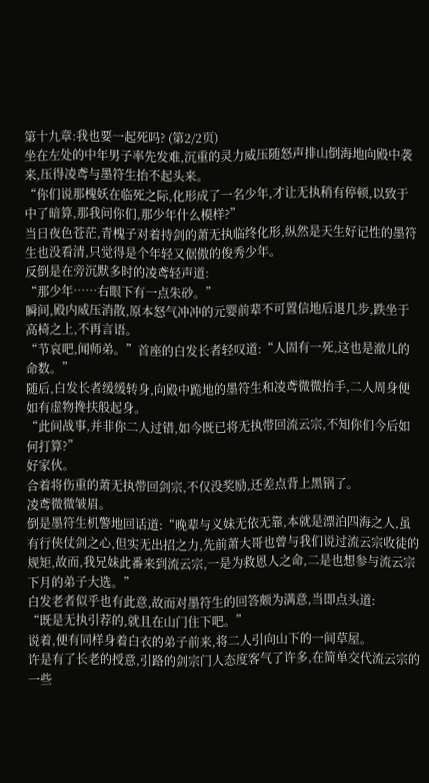第十九章:我也要一起死吗? (第2/2页)
坐在左处的中年男子率先发难,沉重的灵力威压随怒声排山倒海地向殿中袭来,压得凌鸢与墨符生抬不起头来。
“你们说那槐妖在临死之际,化形成了一名少年,才让无执稍有停顿,以致于中了暗算,那我问你们,那少年什么模样?”
当日夜色苍茫,青槐子对着持剑的萧无执临终化形,纵然是天生好记性的墨符生也没看清,只觉得是个年轻又倨傲的俊秀少年。
反倒是在旁沉默多时的凌鸢轻声道:
“那少年……右眼下有一点朱砂。”
瞬间,殿内威压消散,原本怒气冲冲的元婴前辈不可置信地后退几步,跌坐于高椅之上,不再言语。
“节哀吧,闻师弟。”首座的白发长者轻叹道:“人固有一死,这也是澈儿的命数。”
随后,白发长者缓缓转身,向殿中跪地的墨符生和凌鸢微微抬手,二人周身便如有虚物搀扶般起身。
“此间战事,并非你二人过错,如今既已将无执带回流云宗,不知你们今后如何打算?”
好家伙。
合着将伤重的萧无执带回剑宗,不仅没奖励,还差点背上黑锅了。
凌鸢微微皱眉。
倒是墨符生机警地回话道:“晚辈与义妹无依无靠,本就是漂泊四海之人,虽有行侠仗剑之心,但实无出招之力,先前萧大哥也曾与我们说过流云宗收徒的规矩,故而,我兄妹此番来到流云宗,一是为救恩人之命,二是也想参与流云宗下月的弟子大选。”
白发老者似乎也有此意,故而对墨符生的回答颇为满意,当即点头道:
“既是无执引荐的,就且在山门住下吧。”
说着,便有同样身着白衣的弟子前来,将二人引向山下的一间草屋。
许是有了长老的授意,引路的剑宗门人态度客气了许多,在简单交代流云宗的一些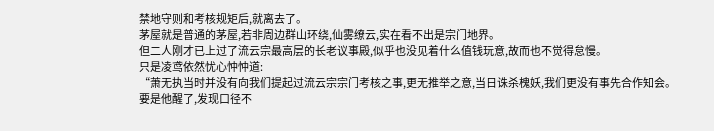禁地守则和考核规矩后,就离去了。
茅屋就是普通的茅屋,若非周边群山环绕,仙雾缭云,实在看不出是宗门地界。
但二人刚才已上过了流云宗最高层的长老议事殿,似乎也没见着什么值钱玩意,故而也不觉得怠慢。
只是凌鸢依然忧心忡忡道:
“萧无执当时并没有向我们提起过流云宗宗门考核之事,更无推举之意,当日诛杀槐妖,我们更没有事先合作知会。要是他醒了,发现口径不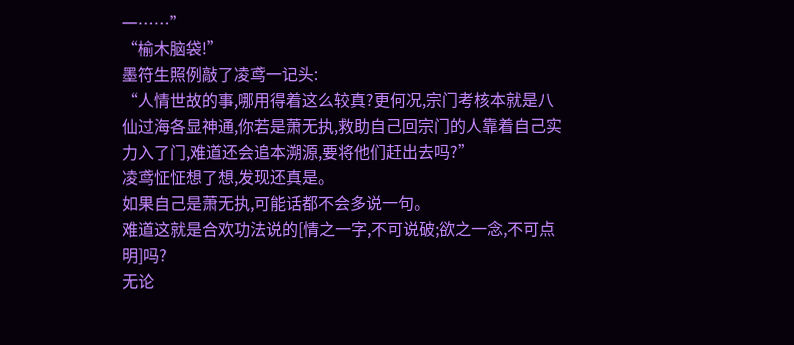一……”
“榆木脑袋!”
墨符生照例敲了凌鸢一记头:
“人情世故的事,哪用得着这么较真?更何况,宗门考核本就是八仙过海各显神通,你若是萧无执,救助自己回宗门的人靠着自己实力入了门,难道还会追本溯源,要将他们赶出去吗?”
凌鸢怔怔想了想,发现还真是。
如果自己是萧无执,可能话都不会多说一句。
难道这就是合欢功法说的[情之一字,不可说破;欲之一念,不可点明]吗?
无论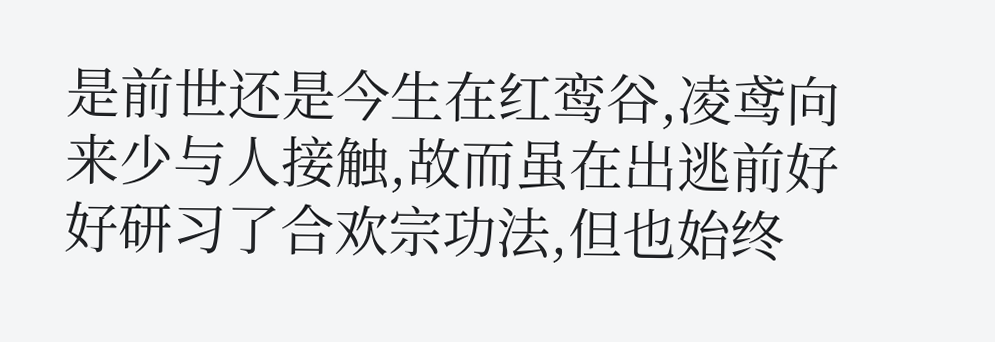是前世还是今生在红鸾谷,凌鸢向来少与人接触,故而虽在出逃前好好研习了合欢宗功法,但也始终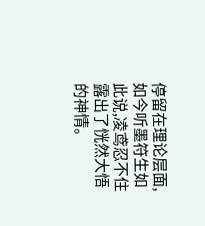停留在理论层面,如今听墨符生如此说,凌鸢忍不住露出了恍然大悟的神情。